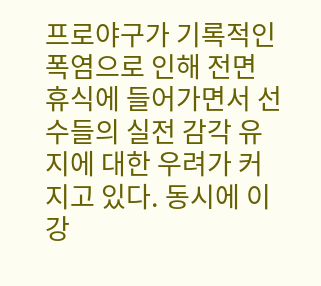프로야구가 기록적인 폭염으로 인해 전면 휴식에 들어가면서 선수들의 실전 감각 유지에 대한 우려가 커지고 있다. 동시에 이강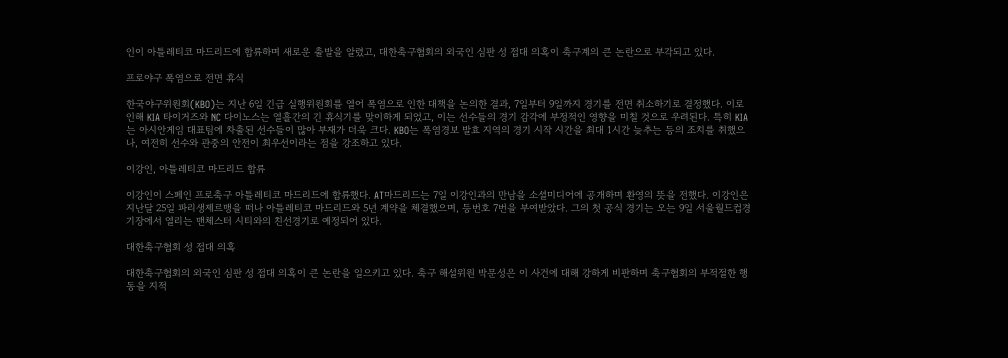인이 아틀레티코 마드리드에 합류하며 새로운 출발을 알렸고, 대한축구협회의 외국인 심판 성 접대 의혹이 축구계의 큰 논란으로 부각되고 있다.

프로야구 폭염으로 전면 휴식

한국야구위원회(KBO)는 지난 6일 긴급 실행위원회를 열어 폭염으로 인한 대책을 논의한 결과, 7일부터 9일까지 경기를 전면 취소하기로 결정했다. 이로 인해 KIA 타이거즈와 NC 다이노스는 열흘간의 긴 휴식기를 맞이하게 되었고, 이는 선수들의 경기 감각에 부정적인 영향을 미칠 것으로 우려된다. 특히 KIA는 아시안게임 대표팀에 차출된 선수들이 많아 부재가 더욱 크다. KBO는 폭염경보 발효 지역의 경기 시작 시간을 최대 1시간 늦추는 등의 조치를 취했으나, 여전히 선수와 관중의 안전이 최우선이라는 점을 강조하고 있다.

이강인, 아틀레티코 마드리드 합류

이강인이 스페인 프로축구 아틀레티코 마드리드에 합류했다. AT마드리드는 7일 이강인과의 만남을 소셜미디어에 공개하며 환영의 뜻을 전했다. 이강인은 지난달 25일 파리생제르맹을 떠나 아틀레티코 마드리드와 5년 계약을 체결했으며, 등번호 7번을 부여받았다. 그의 첫 공식 경기는 오는 9일 서울월드컵경기장에서 열리는 맨체스터 시티와의 친선경기로 예정되어 있다.

대한축구협회 성 접대 의혹

대한축구협회의 외국인 심판 성 접대 의혹이 큰 논란을 일으키고 있다. 축구 해설위원 박문성은 이 사건에 대해 강하게 비판하며 축구협회의 부적절한 행동을 지적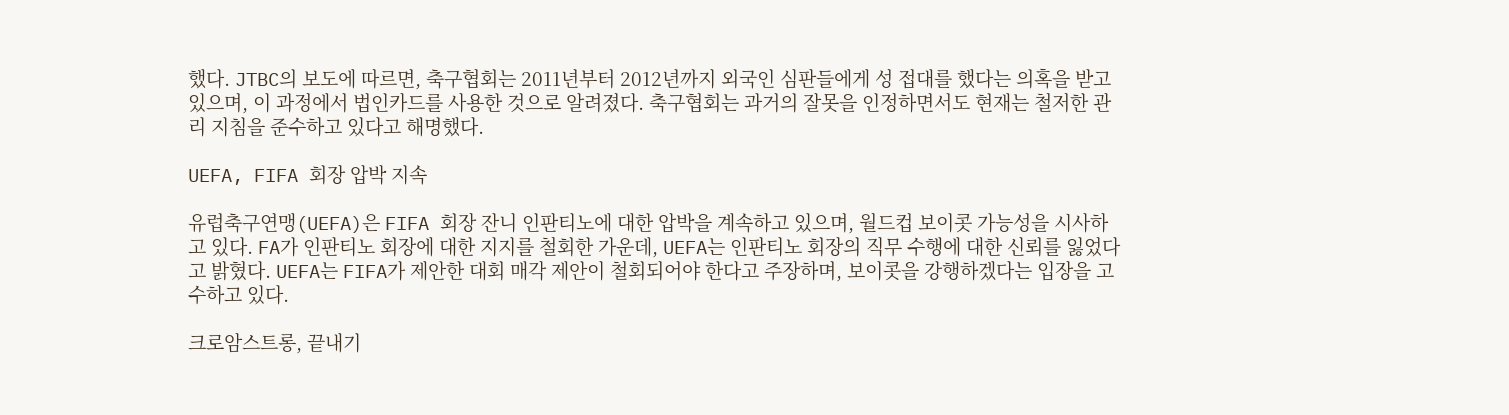했다. JTBC의 보도에 따르면, 축구협회는 2011년부터 2012년까지 외국인 심판들에게 성 접대를 했다는 의혹을 받고 있으며, 이 과정에서 법인카드를 사용한 것으로 알려졌다. 축구협회는 과거의 잘못을 인정하면서도 현재는 철저한 관리 지침을 준수하고 있다고 해명했다.

UEFA, FIFA 회장 압박 지속

유럽축구연맹(UEFA)은 FIFA 회장 잔니 인판티노에 대한 압박을 계속하고 있으며, 월드컵 보이콧 가능성을 시사하고 있다. FA가 인판티노 회장에 대한 지지를 철회한 가운데, UEFA는 인판티노 회장의 직무 수행에 대한 신뢰를 잃었다고 밝혔다. UEFA는 FIFA가 제안한 대회 매각 제안이 철회되어야 한다고 주장하며, 보이콧을 강행하겠다는 입장을 고수하고 있다.

크로암스트롱, 끝내기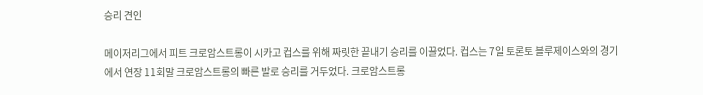승리 견인

메이저리그에서 피트 크로암스트롱이 시카고 컵스를 위해 짜릿한 끝내기 승리를 이끌었다. 컵스는 7일 토론토 블루제이스와의 경기에서 연장 11회말 크로암스트롱의 빠른 발로 승리를 거두었다. 크로암스트롱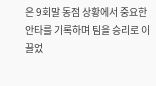은 9회말 동점 상황에서 중요한 안타를 기록하며 팀을 승리로 이끌었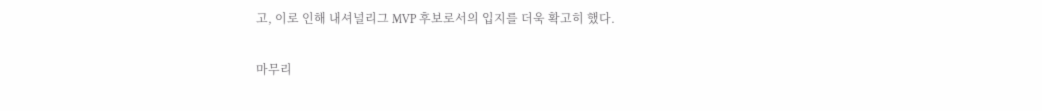고, 이로 인해 내셔널리그 MVP 후보로서의 입지를 더욱 확고히 했다.

마무리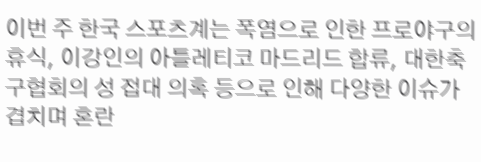이번 주 한국 스포츠계는 폭염으로 인한 프로야구의 휴식, 이강인의 아틀레티코 마드리드 합류, 대한축구협회의 성 접대 의혹 등으로 인해 다양한 이슈가 겹치며 혼란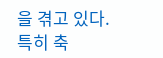을 겪고 있다. 특히 축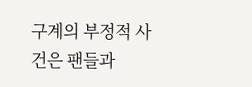구계의 부정적 사건은 팬들과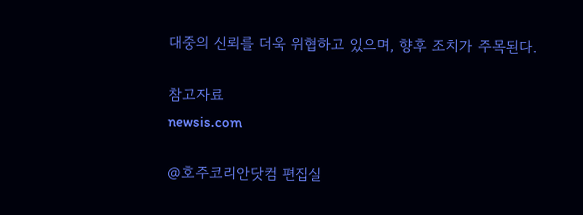대중의 신뢰를 더욱 위협하고 있으며, 향후 조치가 주목된다.

참고자료
newsis.com

@호주코리안닷컴 편집실